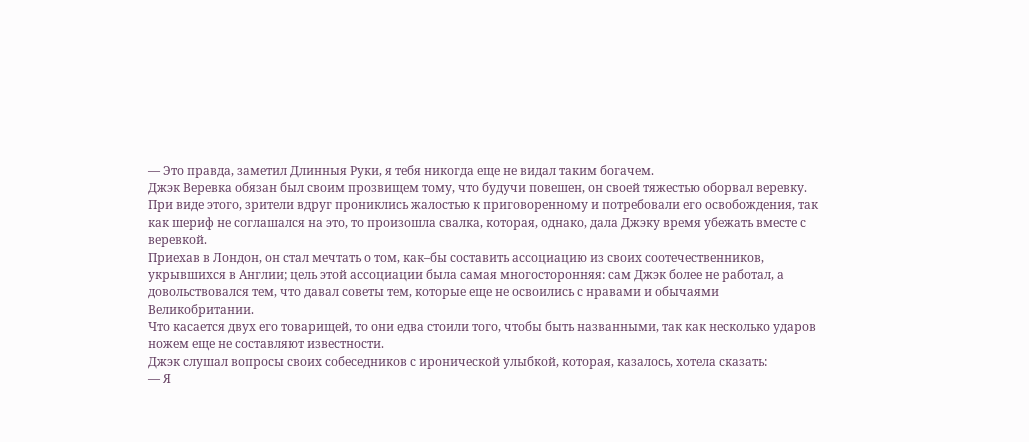— Это правда, заметил Длинныя Руки, я тебя никогда еще не видал таким богачем.
Джэк Веревка обязан был своим прозвищем тому, что будучи повешен, он своей тяжестью оборвал веревку. При виде этого, зрители вдруг прониклись жалостью к приговоренному и потребовали его освобождения, так как шериф не соглашался на это, то произошла свалка, которая, однако, дала Джэку время убежать вместе с веревкой.
Приехав в Лондон, он стал мечтать о том, как–бы составить ассоциацию из своих соотечественников, укрывшихся в Англии; цель этой ассоциации была самая многосторонняя: сам Джэк более не работал, а довольствовался тем, что давал советы тем, которые еще не освоились с нравами и обычаями Великобритании.
Что касается двух его товарищей, то они едва стоили того, чтобы быть названными, так как несколько ударов ножем еще не составляют известности.
Джэк слушал вопросы своих собеседников с иронической улыбкой, которая, казалось, хотела сказать:
— Я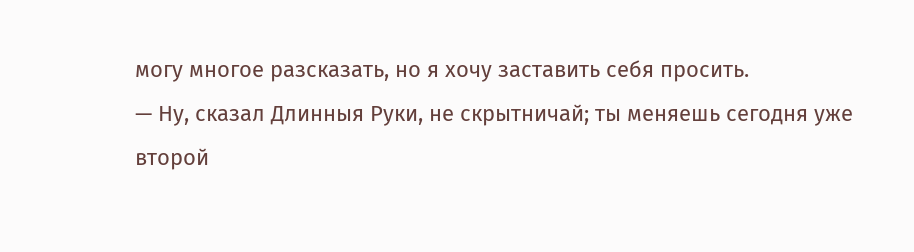могу многое разсказать, но я хочу заставить себя просить.
— Ну, сказал Длинныя Руки, не скрытничай; ты меняешь сегодня уже второй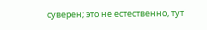суверен; это не естественно, тут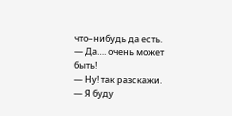что–нибудь да есть.
— Да…. очень может быть!
— Ну! так разскажи.
— Я буду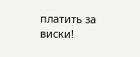платить за виски!